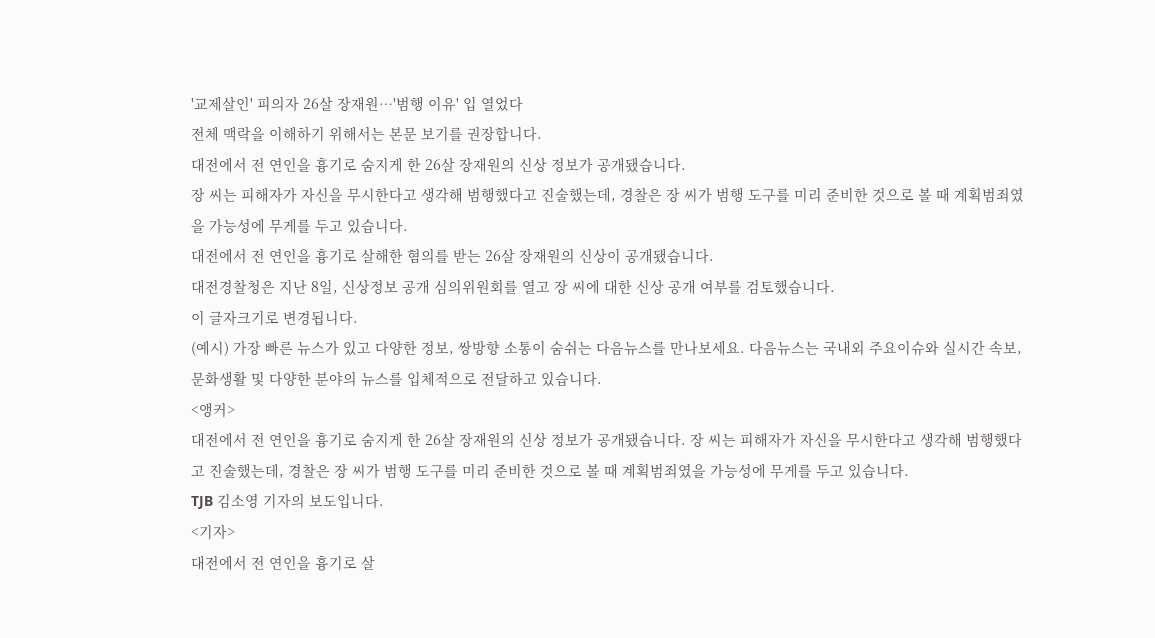'교제살인' 피의자 26살 장재원…'범행 이유' 입 열었다
전체 맥락을 이해하기 위해서는 본문 보기를 권장합니다.
대전에서 전 연인을 흉기로 숨지게 한 26살 장재원의 신상 정보가 공개됐습니다.
장 씨는 피해자가 자신을 무시한다고 생각해 범행했다고 진술했는데, 경찰은 장 씨가 범행 도구를 미리 준비한 것으로 볼 때 계획범죄였을 가능성에 무게를 두고 있습니다.
대전에서 전 연인을 흉기로 살해한 혐의를 받는 26살 장재원의 신상이 공개됐습니다.
대전경찰청은 지난 8일, 신상정보 공개 심의위원회를 열고 장 씨에 대한 신상 공개 여부를 검토했습니다.
이 글자크기로 변경됩니다.
(예시) 가장 빠른 뉴스가 있고 다양한 정보, 쌍방향 소통이 숨쉬는 다음뉴스를 만나보세요. 다음뉴스는 국내외 주요이슈와 실시간 속보, 문화생활 및 다양한 분야의 뉴스를 입체적으로 전달하고 있습니다.
<앵커>
대전에서 전 연인을 흉기로 숨지게 한 26살 장재원의 신상 정보가 공개됐습니다. 장 씨는 피해자가 자신을 무시한다고 생각해 범행했다고 진술했는데, 경찰은 장 씨가 범행 도구를 미리 준비한 것으로 볼 때 계획범죄였을 가능성에 무게를 두고 있습니다.
TJB 김소영 기자의 보도입니다.
<기자>
대전에서 전 연인을 흉기로 살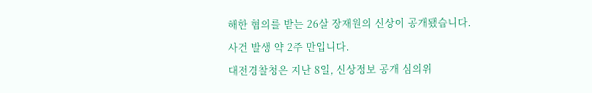해한 혐의를 받는 26살 장재원의 신상이 공개됐습니다.
사건 발생 약 2주 만입니다.
대전경찰청은 지난 8일, 신상정보 공개 심의위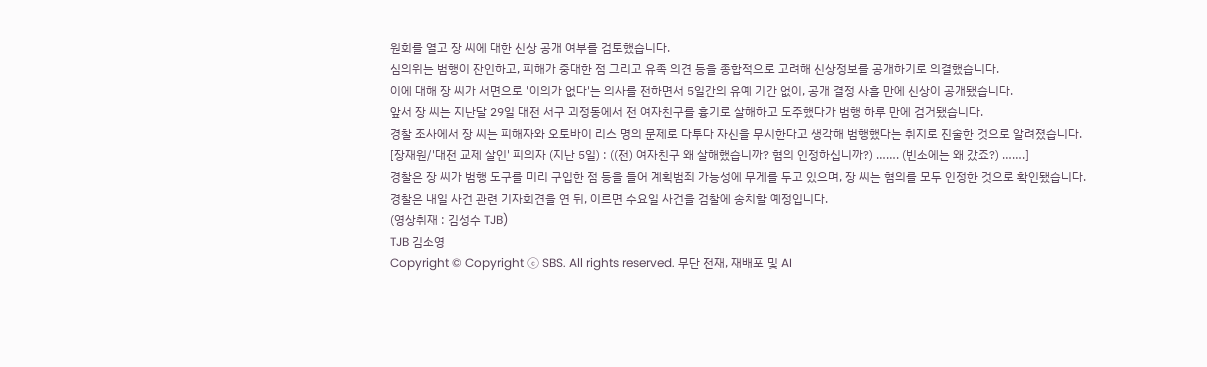원회를 열고 장 씨에 대한 신상 공개 여부를 검토했습니다.
심의위는 범행이 잔인하고, 피해가 중대한 점 그리고 유족 의견 등을 종합적으로 고려해 신상정보를 공개하기로 의결했습니다.
이에 대해 장 씨가 서면으로 '이의가 없다'는 의사를 전하면서 5일간의 유예 기간 없이, 공개 결정 사흘 만에 신상이 공개됐습니다.
앞서 장 씨는 지난달 29일 대전 서구 괴정동에서 전 여자친구를 흉기로 살해하고 도주했다가 범행 하루 만에 검거됐습니다.
경찰 조사에서 장 씨는 피해자와 오토바이 리스 명의 문제로 다투다 자신을 무시한다고 생각해 범행했다는 취지로 진술한 것으로 알려졌습니다.
[장재원/'대전 교제 살인' 피의자 (지난 5일) : ((전) 여자친구 왜 살해했습니까? 혐의 인정하십니까?) ……. (빈소에는 왜 갔죠?) …….]
경찰은 장 씨가 범행 도구를 미리 구입한 점 등을 들어 계획범죄 가능성에 무게를 두고 있으며, 장 씨는 혐의를 모두 인정한 것으로 확인됐습니다.
경찰은 내일 사건 관련 기자회견을 연 뒤, 이르면 수요일 사건을 검찰에 송치할 예정입니다.
(영상취재 : 김성수 TJB)
TJB 김소영
Copyright © Copyright ⓒ SBS. All rights reserved. 무단 전재, 재배포 및 AI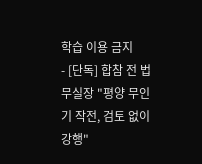학습 이용 금지
- [단독] 합참 전 법무실장 "평양 무인기 작전, 검토 없이 강행"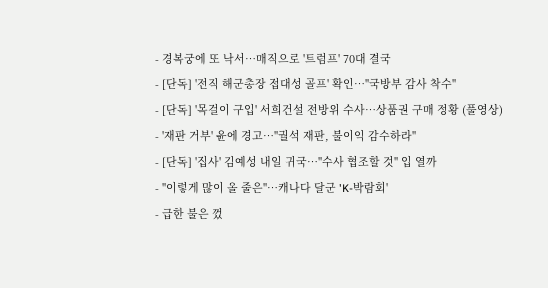- 경복궁에 또 낙서…매직으로 '트럼프' 70대 결국
- [단독] '전직 해군총장 접대성 골프' 확인…"국방부 감사 착수"
- [단독] '목걸이 구입' 서희건설 전방위 수사…상품권 구매 정황 (풀영상)
- '재판 거부' 윤에 경고…"궐석 재판, 불이익 감수하라"
- [단독] '집사' 김예성 내일 귀국…"수사 협조할 것" 입 열까
- "이렇게 많이 올 줄은"…캐나다 달군 'K-박람회'
- 급한 불은 껐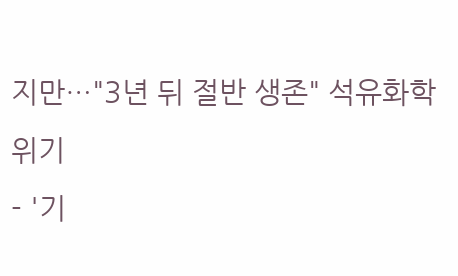지만…"3년 뒤 절반 생존" 석유화학 위기
- '기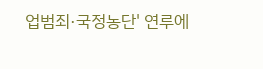업범죄·국정농단' 연루에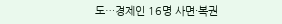도…경제인 16명 사면·복권